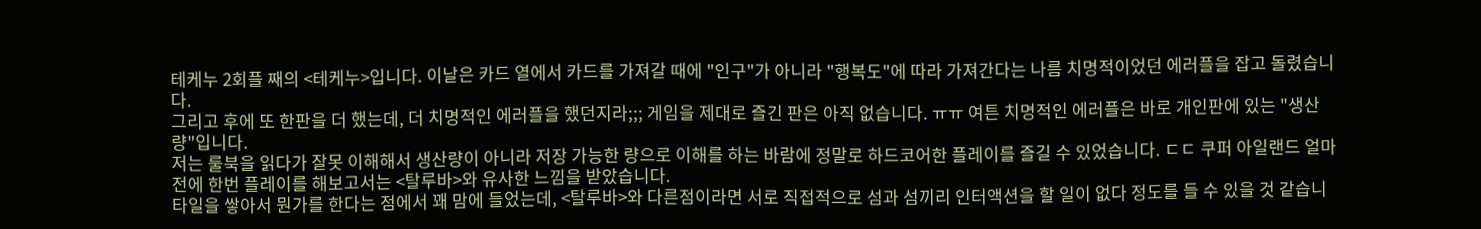테케누 2회플 째의 <테케누>입니다. 이날은 카드 열에서 카드를 가져갈 때에 "인구"가 아니라 "행복도"에 따라 가져간다는 나름 치명적이었던 에러플을 잡고 돌렸습니다.
그리고 후에 또 한판을 더 했는데, 더 치명적인 에러플을 했던지라;;; 게임을 제대로 즐긴 판은 아직 없습니다. ㅠㅠ 여튼 치명적인 에러플은 바로 개인판에 있는 "생산량"입니다.
저는 룰북을 읽다가 잘못 이해해서 생산량이 아니라 저장 가능한 량으로 이해를 하는 바람에 정말로 하드코어한 플레이를 즐길 수 있었습니다. ㄷㄷ 쿠퍼 아일랜드 얼마전에 한번 플레이를 해보고서는 <탈루바>와 유사한 느낌을 받았습니다.
타일을 쌓아서 뭔가를 한다는 점에서 꽤 맘에 들었는데, <탈루바>와 다른점이라면 서로 직접적으로 섬과 섬끼리 인터액션을 할 일이 없다 정도를 들 수 있을 것 같습니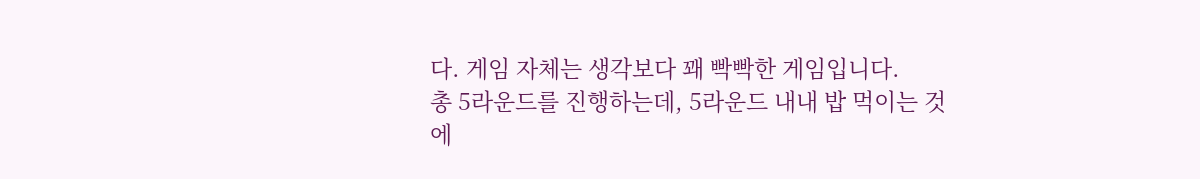다. 게임 자체는 생각보다 꽤 빡빡한 게임입니다.
총 5라운드를 진행하는데, 5라운드 내내 밥 먹이는 것에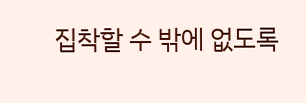집착할 수 밖에 없도록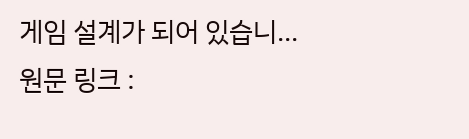게임 설계가 되어 있습니...
원문 링크 :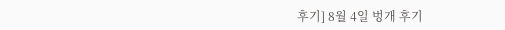후기] 8월 4일 벙개 후기